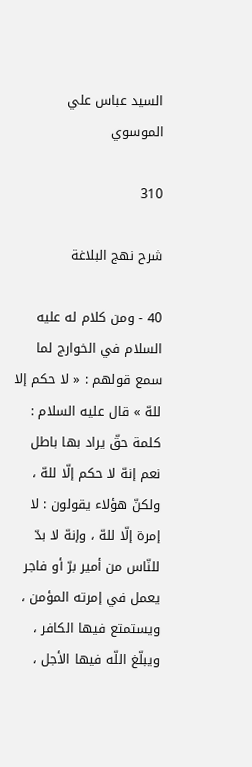السيد عباس علي الموسوي

310

شرح نهج البلاغة

40 - ومن كلام له عليه السلام في الخوارج لما سمع قولهم : « لا حكم إلا للهّ » قال عليه السلام : كلمة حقّ يراد بها باطل نعم إنهّ لا حكم إلّا للهّ ، ولكنّ هؤلاء يقولون : لا إمرة إلّا للهّ ، وإنهّ لا بدّ للنّاس من أمير برّ أو فاجر يعمل في إمرته المؤمن ، ويستمتع فيها الكافر ، ويبلّغ اللّه فيها الأجل ،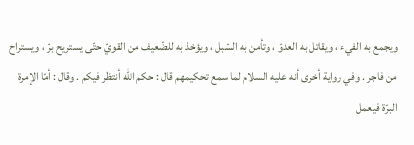ويجمع به الفيء ، ويقاتل به العدوّ ، وتأمن به السّبل ، ويؤخذ به للضّعيف من القويّ حتّى يستريح برّ ، ويستراح من فاجر . وفي رواية أخرى أنه عليه السلام لما سمع تحكيمهم قال : حكم اللّه أنتظر فيكم . وقال : أمّا الإمرة البرّة فيعمل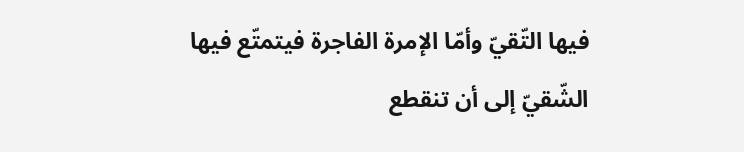فيها التّقيّ وأمّا الإمرة الفاجرة فيتمتّع فيها الشّقيّ إلى أن تنقطع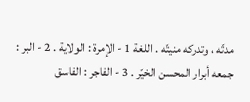مدتّه ، وتدركه منيتّه . اللغة 1 - الإمرة : الولاية . 2 - البر : جمعه أبرار المحسن الخيّر . 3 - الفاجر : الفاسق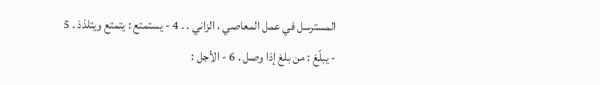المسترسل في عمل المعاصي ، الزاني . . 4 - يستمتع : يتمتع ويتلذذ . 5 - يبلّغ : من بلغ إذا وصل . 6 - الأجل :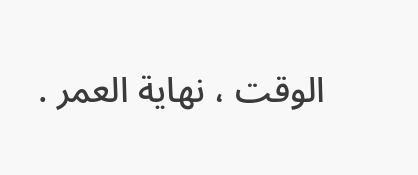الوقت ، نهاية العمر .